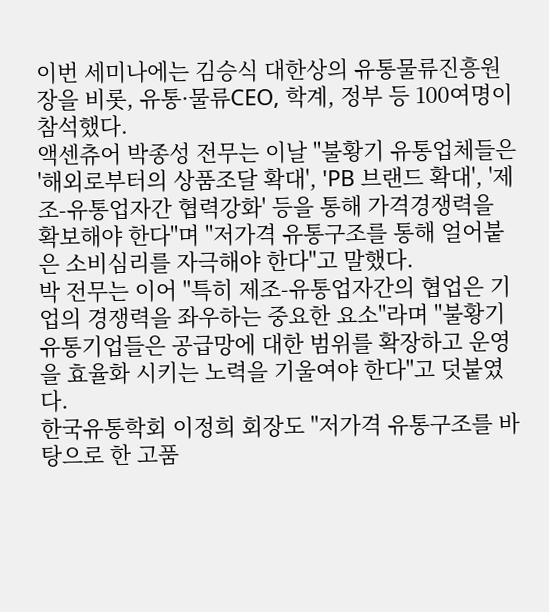이번 세미나에는 김승식 대한상의 유통물류진흥원장을 비롯, 유통·물류CEO, 학계, 정부 등 100여명이 참석했다.
액센츄어 박종성 전무는 이날 "불황기 유통업체들은 '해외로부터의 상품조달 확대', 'PB 브랜드 확대', '제조-유통업자간 협력강화' 등을 통해 가격경쟁력을 확보해야 한다"며 "저가격 유통구조를 통해 얼어붙은 소비심리를 자극해야 한다"고 말했다.
박 전무는 이어 "특히 제조-유통업자간의 협업은 기업의 경쟁력을 좌우하는 중요한 요소"라며 "불황기 유통기업들은 공급망에 대한 범위를 확장하고 운영을 효율화 시키는 노력을 기울여야 한다"고 덧붙였다.
한국유통학회 이정희 회장도 "저가격 유통구조를 바탕으로 한 고품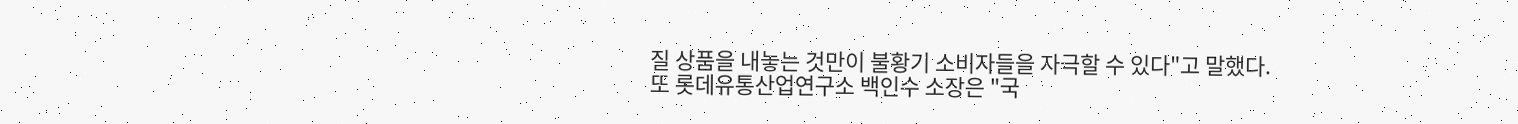질 상품을 내놓는 것만이 불황기 소비자들을 자극할 수 있다"고 말했다.
또 롯데유통산업연구소 백인수 소장은 "국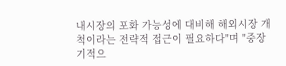내시장의 포화 가능성에 대비해 해외시장 개척이라는 전략적 접근이 필요하다"며 "중장기적으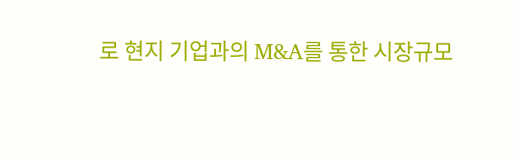로 현지 기업과의 M&A를 통한 시장규모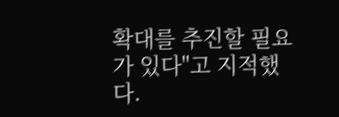확대를 추진할 필요가 있다"고 지적했다.